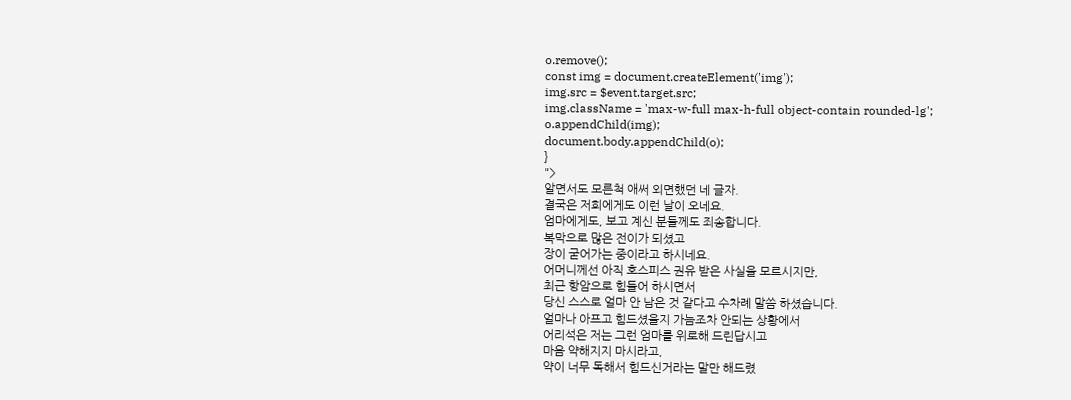o.remove();
const img = document.createElement('img');
img.src = $event.target.src;
img.className = 'max-w-full max-h-full object-contain rounded-lg';
o.appendChild(img);
document.body.appendChild(o);
}
">
알면서도 모른척 애써 외면했던 네 글자.
결국은 저희에게도 이런 날이 오네요.
엄마에게도, 보고 계신 분들께도 죄송합니다.
복막으로 많은 전이가 되셨고
장이 굳어가는 중이라고 하시네요.
어머니께선 아직 호스피스 권유 받은 사실을 모르시지만,
최근 항암으로 힘들어 하시면서
당신 스스로 얼마 안 남은 것 같다고 수차례 말씀 하셨습니다.
얼마나 아프고 힘드셨을지 가늠조차 안되는 상황에서
어리석은 저는 그런 엄마를 위로해 드린답시고
마음 약해지지 마시라고,
약이 너무 독해서 힘드신거라는 말만 해드렸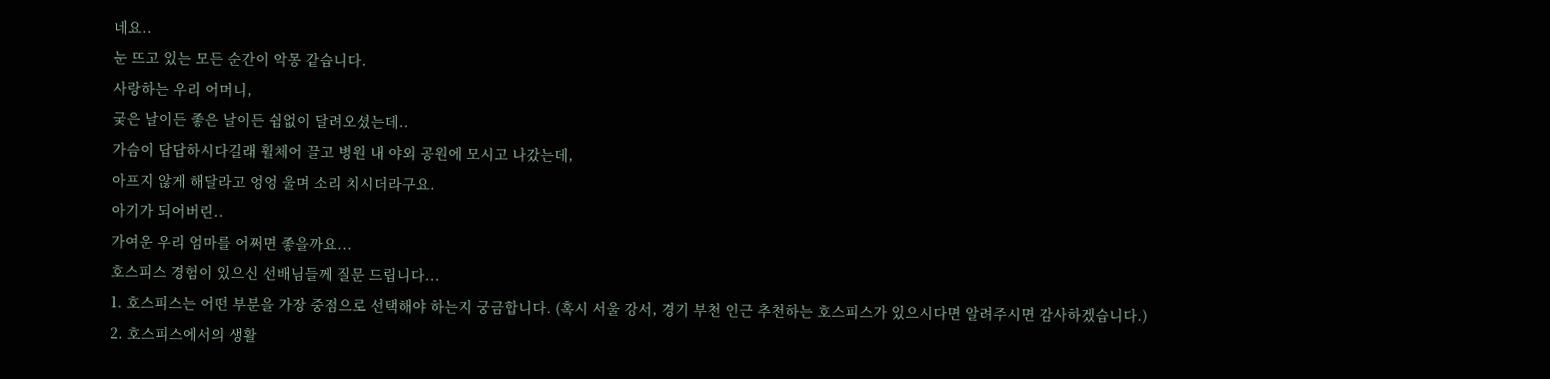네요..
눈 뜨고 있는 모든 순간이 악몽 같습니다.
사랑하는 우리 어머니,
궂은 날이든 좋은 날이든 쉼없이 달려오셨는데..
가슴이 답답하시다길래 휠체어 끌고 병원 내 야외 공원에 모시고 나갔는데,
아프지 않게 해달라고 엉엉 울며 소리 치시더라구요.
아기가 되어버린..
가여운 우리 엄마를 어쩌면 좋을까요...
호스피스 경험이 있으신 선배님들께 질문 드립니다...
1. 호스피스는 어떤 부분을 가장 중점으로 선택해야 하는지 궁금합니다. (혹시 서울 강서, 경기 부천 인근 추천하는 호스피스가 있으시다면 알려주시면 감사하겠습니다.)
2. 호스피스에서의 생활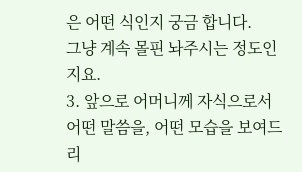은 어떤 식인지 궁금 합니다.
그냥 계속 몰핀 놔주시는 정도인지요.
3. 앞으로 어머니께 자식으로서 어떤 말씀을, 어떤 모습을 보여드리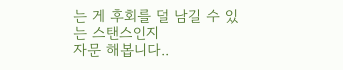는 게 후회를 덜 남길 수 있는 스탠스인지
자문 해봅니다..